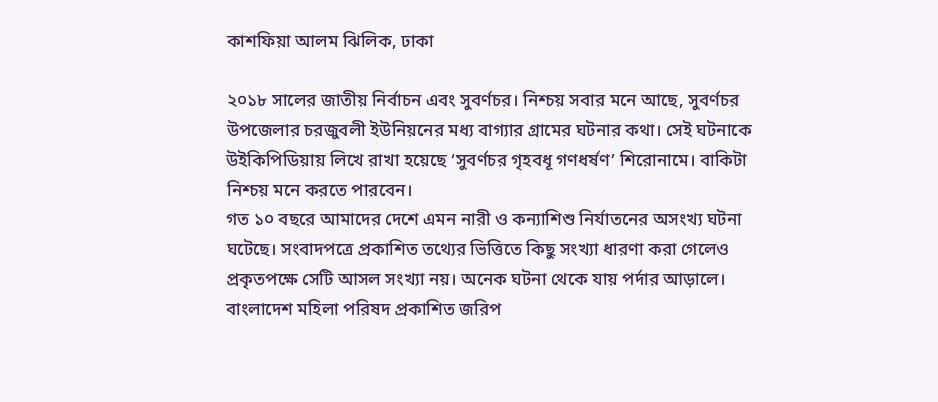কাশফিয়া আলম ঝিলিক, ঢাকা

২০১৮ সালের জাতীয় নির্বাচন এবং সুবর্ণচর। নিশ্চয় সবার মনে আছে, সুবর্ণচর উপজেলার চরজুবলী ইউনিয়নের মধ্য বাগ্যার গ্রামের ঘটনার কথা। সেই ঘটনাকে উইকিপিডিয়ায় লিখে রাখা হয়েছে ‘সুবর্ণচর গৃহবধূ গণধর্ষণ’ শিরোনামে। বাকিটা নিশ্চয় মনে করতে পারবেন।
গত ১০ বছরে আমাদের দেশে এমন নারী ও কন্যাশিশু নির্যাতনের অসংখ্য ঘটনা ঘটেছে। সংবাদপত্রে প্রকাশিত তথ্যের ভিত্তিতে কিছু সংখ্যা ধারণা করা গেলেও প্রকৃতপক্ষে সেটি আসল সংখ্যা নয়। অনেক ঘটনা থেকে যায় পর্দার আড়ালে। বাংলাদেশ মহিলা পরিষদ প্রকাশিত জরিপ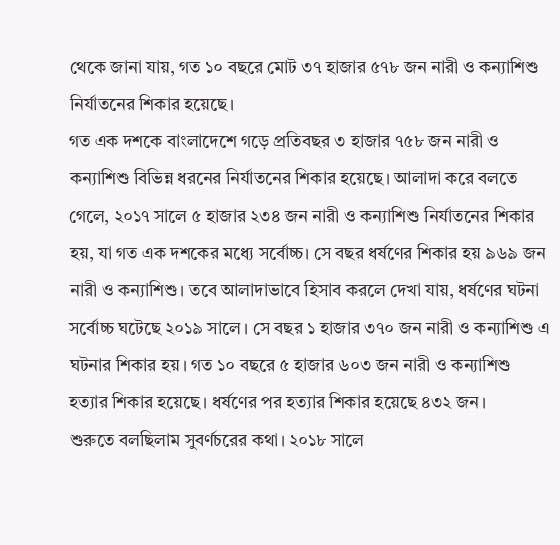থেকে জানা যায়, গত ১০ বছরে মোট ৩৭ হাজার ৫৭৮ জন নারী ও কন্যাশিশু নির্যাতনের শিকার হয়েছে।
গত এক দশকে বাংলাদেশে গড়ে প্রতিবছর ৩ হাজার ৭৫৮ জন নারী ও কন্যাশিশু বিভিন্ন ধরনের নির্যাতনের শিকার হয়েছে। আলাদা করে বলতে গেলে, ২০১৭ সালে ৫ হাজার ২৩৪ জন নারী ও কন্যাশিশু নির্যাতনের শিকার হয়, যা গত এক দশকের মধ্যে সর্বোচ্চ। সে বছর ধর্ষণের শিকার হয় ৯৬৯ জন নারী ও কন্যাশিশু। তবে আলাদাভাবে হিসাব করলে দেখা যায়, ধর্ষণের ঘটনা সর্বোচ্চ ঘটেছে ২০১৯ সালে। সে বছর ১ হাজার ৩৭০ জন নারী ও কন্যাশিশু এ ঘটনার শিকার হয়। গত ১০ বছরে ৫ হাজার ৬০৩ জন নারী ও কন্যাশিশু হত্যার শিকার হয়েছে। ধর্ষণের পর হত্যার শিকার হয়েছে ৪৩২ জন।
শুরুতে বলছিলাম সুবর্ণচরের কথা। ২০১৮ সালে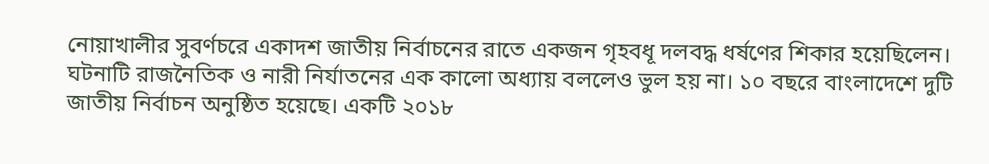নোয়াখালীর সুবর্ণচরে একাদশ জাতীয় নির্বাচনের রাতে একজন গৃহবধূ দলবদ্ধ ধর্ষণের শিকার হয়েছিলেন। ঘটনাটি রাজনৈতিক ও নারী নির্যাতনের এক কালো অধ্যায় বললেও ভুল হয় না। ১০ বছরে বাংলাদেশে দুটি জাতীয় নির্বাচন অনুষ্ঠিত হয়েছে। একটি ২০১৮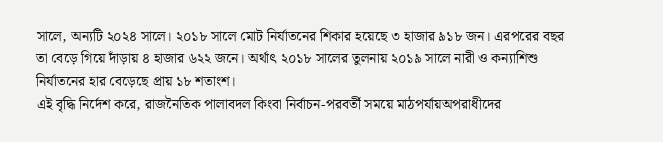সালে, অন্যটি ২০২৪ সালে। ২০১৮ সালে মোট নির্যাতনের শিকার হয়েছে ৩ হাজার ৯১৮ জন। এরপরের বছর তা বেড়ে গিয়ে দাঁড়ায় ৪ হাজার ৬২২ জনে। অর্থাৎ ২০১৮ সালের তুলনায় ২০১৯ সালে নারী ও কন্যাশিশু নির্যাতনের হার বেড়েছে প্রায় ১৮ শতাংশ।
এই বৃদ্ধি নির্দেশ করে, রাজনৈতিক পালাবদল কিংবা নির্বাচন-পরবর্তী সময়ে মাঠপর্যায়অপরাধীদের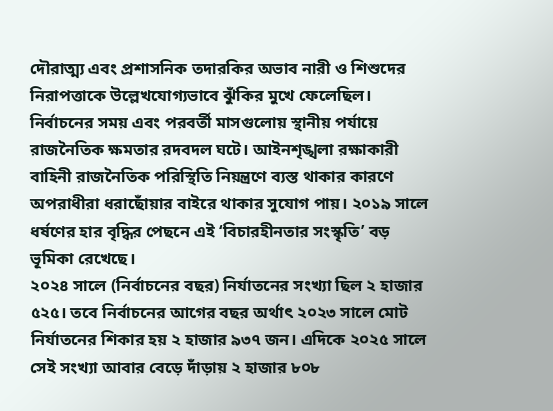দৌরাত্ম্য এবং প্রশাসনিক তদারকির অভাব নারী ও শিশুদের নিরাপত্তাকে উল্লেখযোগ্যভাবে ঝুঁকির মুখে ফেলেছিল। নির্বাচনের সময় এবং পরবর্তী মাসগুলোয় স্থানীয় পর্যায়ে রাজনৈতিক ক্ষমতার রদবদল ঘটে। আইনশৃঙ্খলা রক্ষাকারী বাহিনী রাজনৈতিক পরিস্থিতি নিয়ন্ত্রণে ব্যস্ত থাকার কারণে অপরাধীরা ধরাছোঁয়ার বাইরে থাকার সুযোগ পায়। ২০১৯ সালে ধর্ষণের হার বৃদ্ধির পেছনে এই ‘বিচারহীনতার সংস্কৃতি’ বড় ভূমিকা রেখেছে।
২০২৪ সালে (নির্বাচনের বছর) নির্যাতনের সংখ্যা ছিল ২ হাজার ৫২৫। তবে নির্বাচনের আগের বছর অর্থাৎ ২০২৩ সালে মোট নির্যাতনের শিকার হয় ২ হাজার ৯৩৭ জন। এদিকে ২০২৫ সালে সেই সংখ্যা আবার বেড়ে দাঁড়ায় ২ হাজার ৮০৮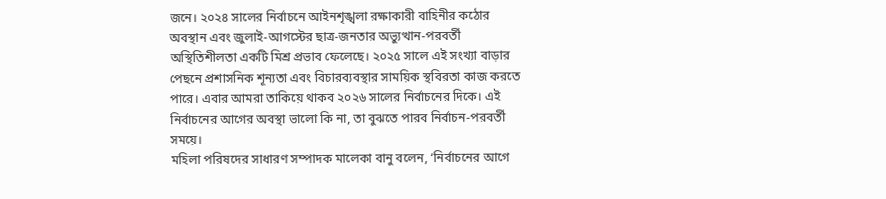জনে। ২০২৪ সালের নির্বাচনে আইনশৃঙ্খলা রক্ষাকারী বাহিনীর কঠোর অবস্থান এবং জুলাই-আগস্টের ছাত্র-জনতার অভ্যুত্থান-পরবর্তী অস্থিতিশীলতা একটি মিশ্র প্রভাব ফেলেছে। ২০২৫ সালে এই সংখ্যা বাড়ার পেছনে প্রশাসনিক শূন্যতা এবং বিচারব্যবস্থার সাময়িক স্থবিরতা কাজ করতে পারে। এবার আমরা তাকিয়ে থাকব ২০২৬ সালের নির্বাচনের দিকে। এই নির্বাচনের আগের অবস্থা ভালো কি না, তা বুঝতে পারব নির্বাচন-পরবর্তী সময়ে।
মহিলা পরিষদের সাধারণ সম্পাদক মালেকা বানু বলেন, ‘নির্বাচনের আগে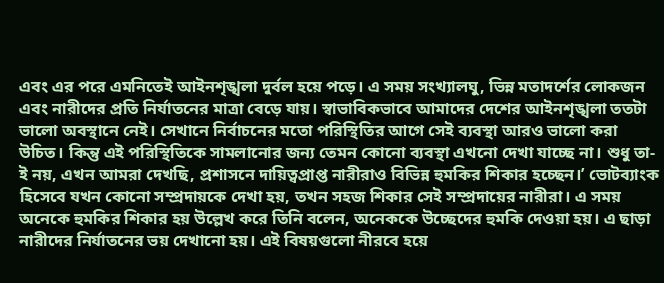এবং এর পরে এমনিতেই আইনশৃঙ্খলা দুর্বল হয়ে পড়ে। এ সময় সংখ্যালঘু, ভিন্ন মতাদর্শের লোকজন এবং নারীদের প্রতি নির্যাতনের মাত্রা বেড়ে যায়। স্বাভাবিকভাবে আমাদের দেশের আইনশৃঙ্খলা ততটা ভালো অবস্থানে নেই। সেখানে নির্বাচনের মতো পরিস্থিতির আগে সেই ব্যবস্থা আরও ভালো করা উচিত। কিন্তু এই পরিস্থিতিকে সামলানোর জন্য তেমন কোনো ব্যবস্থা এখনো দেখা যাচ্ছে না। শুধু তা-ই নয়, এখন আমরা দেখছি, প্রশাসনে দায়িত্বপ্রাপ্ত নারীরাও বিভিন্ন হুমকির শিকার হচ্ছেন।’ ভোটব্যাংক হিসেবে যখন কোনো সম্প্রদায়কে দেখা হয়, তখন সহজ শিকার সেই সম্প্রদায়ের নারীরা। এ সময় অনেকে হুমকির শিকার হয় উল্লেখ করে তিনি বলেন, অনেককে উচ্ছেদের হুমকি দেওয়া হয়। এ ছাড়া নারীদের নির্যাতনের ভয় দেখানো হয়। এই বিষয়গুলো নীরবে হয়ে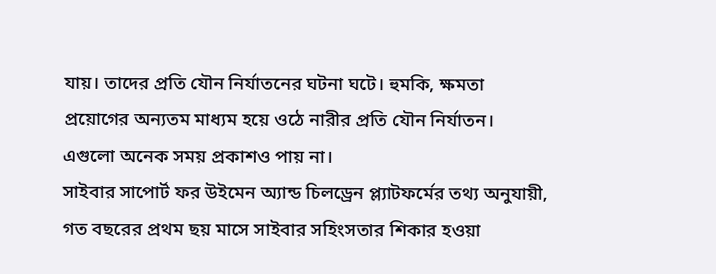যায়। তাদের প্রতি যৌন নির্যাতনের ঘটনা ঘটে। হুমকি, ক্ষমতা প্রয়োগের অন্যতম মাধ্যম হয়ে ওঠে নারীর প্রতি যৌন নির্যাতন। এগুলো অনেক সময় প্রকাশও পায় না।
সাইবার সাপোর্ট ফর উইমেন অ্যান্ড চিলড্রেন প্ল্যাটফর্মের তথ্য অনুযায়ী, গত বছরের প্রথম ছয় মাসে সাইবার সহিংসতার শিকার হওয়া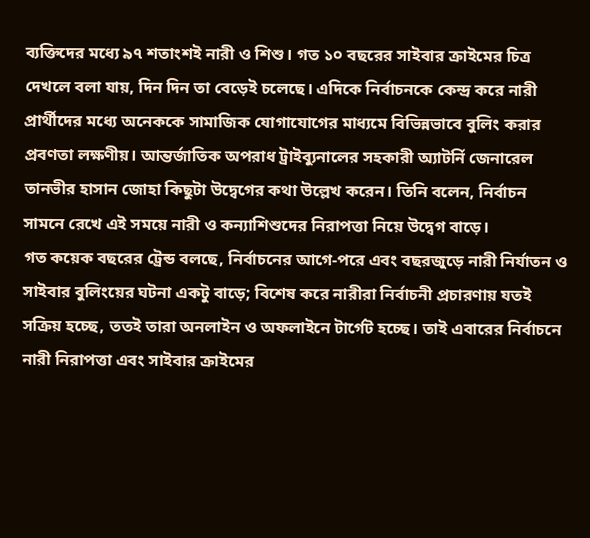ব্যক্তিদের মধ্যে ৯৭ শতাংশই নারী ও শিশু। গত ১০ বছরের সাইবার ক্রাইমের চিত্র দেখলে বলা যায়, দিন দিন তা বেড়েই চলেছে। এদিকে নির্বাচনকে কেন্দ্র করে নারী প্রার্থীদের মধ্যে অনেককে সামাজিক যোগাযোগের মাধ্যমে বিভিন্নভাবে বুলিং করার প্রবণতা লক্ষণীয়। আন্তর্জাতিক অপরাধ ট্রাইব্যুনালের সহকারী অ্যাটর্নি জেনারেল তানভীর হাসান জোহা কিছুটা উদ্বেগের কথা উল্লেখ করেন। তিনি বলেন, নির্বাচন সামনে রেখে এই সময়ে নারী ও কন্যাশিশুদের নিরাপত্তা নিয়ে উদ্বেগ বাড়ে।
গত কয়েক বছরের ট্রেন্ড বলছে, নির্বাচনের আগে-পরে এবং বছরজুড়ে নারী নির্যাতন ও সাইবার বুলিংয়ের ঘটনা একটু বাড়ে; বিশেষ করে নারীরা নির্বাচনী প্রচারণায় যতই সক্রিয় হচ্ছে, ততই তারা অনলাইন ও অফলাইনে টার্গেট হচ্ছে। তাই এবারের নির্বাচনে নারী নিরাপত্তা এবং সাইবার ক্রাইমের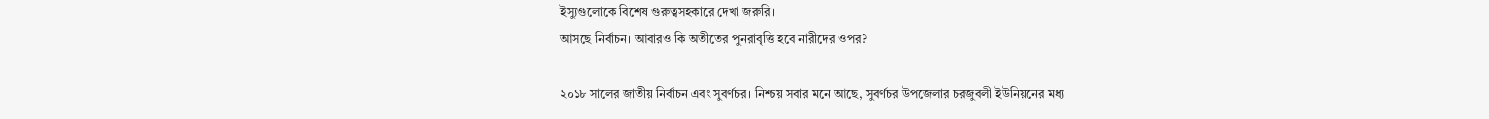ইস্যুগুলোকে বিশেষ গুরুত্বসহকারে দেখা জরুরি।
আসছে নির্বাচন। আবারও কি অতীতের পুনরাবৃত্তি হবে নারীদের ওপর?

২০১৮ সালের জাতীয় নির্বাচন এবং সুবর্ণচর। নিশ্চয় সবার মনে আছে, সুবর্ণচর উপজেলার চরজুবলী ইউনিয়নের মধ্য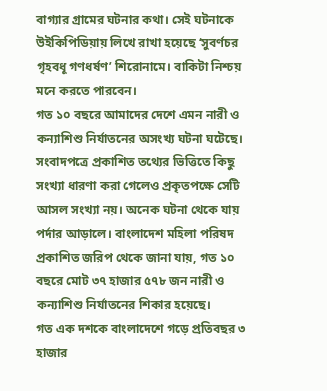বাগ্যার গ্রামের ঘটনার কথা। সেই ঘটনাকে উইকিপিডিয়ায় লিখে রাখা হয়েছে ‘সুবর্ণচর গৃহবধূ গণধর্ষণ’ শিরোনামে। বাকিটা নিশ্চয় মনে করতে পারবেন।
গত ১০ বছরে আমাদের দেশে এমন নারী ও কন্যাশিশু নির্যাতনের অসংখ্য ঘটনা ঘটেছে। সংবাদপত্রে প্রকাশিত তথ্যের ভিত্তিতে কিছু সংখ্যা ধারণা করা গেলেও প্রকৃতপক্ষে সেটি আসল সংখ্যা নয়। অনেক ঘটনা থেকে যায় পর্দার আড়ালে। বাংলাদেশ মহিলা পরিষদ প্রকাশিত জরিপ থেকে জানা যায়, গত ১০ বছরে মোট ৩৭ হাজার ৫৭৮ জন নারী ও কন্যাশিশু নির্যাতনের শিকার হয়েছে।
গত এক দশকে বাংলাদেশে গড়ে প্রতিবছর ৩ হাজার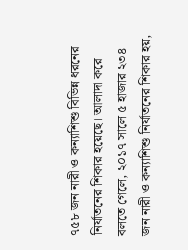৭৫৮ জন নারী ও কন্যাশিশু বিভিন্ন ধরনের নির্যাতনের শিকার হয়েছে। আলাদা করে বলতে গেলে, ২০১৭ সালে ৫ হাজার ২৩৪ জন নারী ও কন্যাশিশু নির্যাতনের শিকার হয়,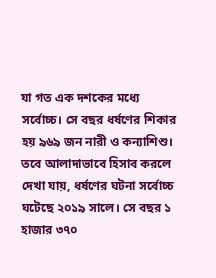যা গত এক দশকের মধ্যে সর্বোচ্চ। সে বছর ধর্ষণের শিকার হয় ৯৬৯ জন নারী ও কন্যাশিশু। তবে আলাদাভাবে হিসাব করলে দেখা যায়, ধর্ষণের ঘটনা সর্বোচ্চ ঘটেছে ২০১৯ সালে। সে বছর ১ হাজার ৩৭০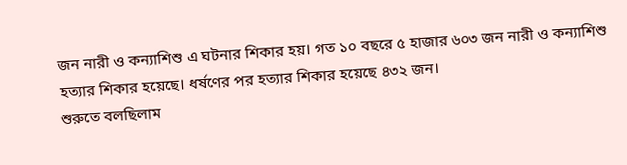জন নারী ও কন্যাশিশু এ ঘটনার শিকার হয়। গত ১০ বছরে ৫ হাজার ৬০৩ জন নারী ও কন্যাশিশু হত্যার শিকার হয়েছে। ধর্ষণের পর হত্যার শিকার হয়েছে ৪৩২ জন।
শুরুতে বলছিলাম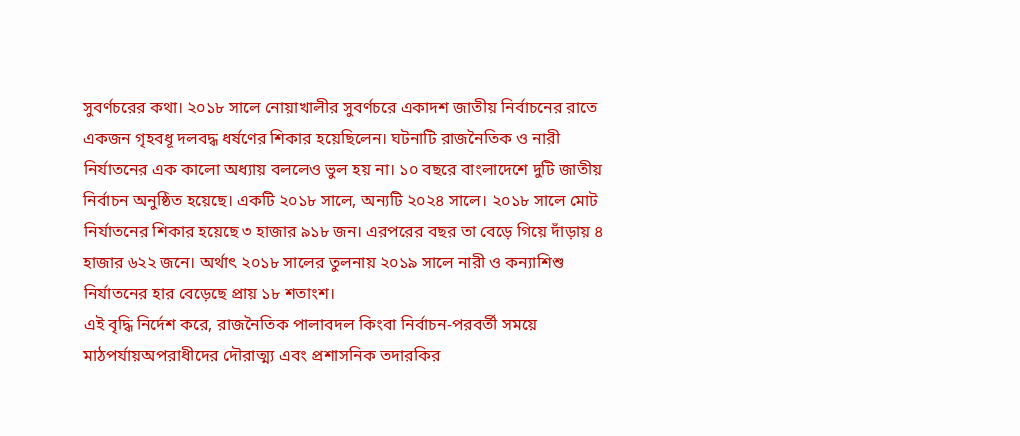সুবর্ণচরের কথা। ২০১৮ সালে নোয়াখালীর সুবর্ণচরে একাদশ জাতীয় নির্বাচনের রাতে একজন গৃহবধূ দলবদ্ধ ধর্ষণের শিকার হয়েছিলেন। ঘটনাটি রাজনৈতিক ও নারী নির্যাতনের এক কালো অধ্যায় বললেও ভুল হয় না। ১০ বছরে বাংলাদেশে দুটি জাতীয় নির্বাচন অনুষ্ঠিত হয়েছে। একটি ২০১৮ সালে, অন্যটি ২০২৪ সালে। ২০১৮ সালে মোট নির্যাতনের শিকার হয়েছে ৩ হাজার ৯১৮ জন। এরপরের বছর তা বেড়ে গিয়ে দাঁড়ায় ৪ হাজার ৬২২ জনে। অর্থাৎ ২০১৮ সালের তুলনায় ২০১৯ সালে নারী ও কন্যাশিশু নির্যাতনের হার বেড়েছে প্রায় ১৮ শতাংশ।
এই বৃদ্ধি নির্দেশ করে, রাজনৈতিক পালাবদল কিংবা নির্বাচন-পরবর্তী সময়ে মাঠপর্যায়অপরাধীদের দৌরাত্ম্য এবং প্রশাসনিক তদারকির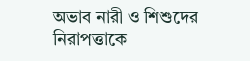অভাব নারী ও শিশুদের নিরাপত্তাকে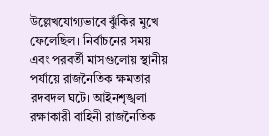উল্লেখযোগ্যভাবে ঝুঁকির মুখে ফেলেছিল। নির্বাচনের সময় এবং পরবর্তী মাসগুলোয় স্থানীয় পর্যায়ে রাজনৈতিক ক্ষমতার রদবদল ঘটে। আইনশৃঙ্খলা রক্ষাকারী বাহিনী রাজনৈতিক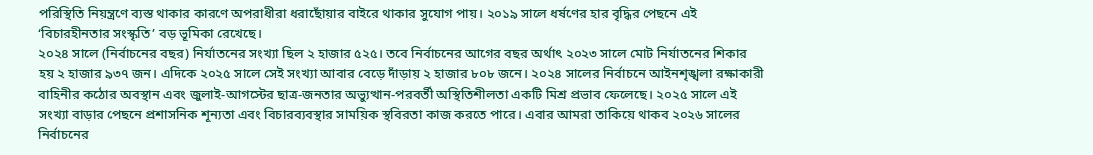পরিস্থিতি নিয়ন্ত্রণে ব্যস্ত থাকার কারণে অপরাধীরা ধরাছোঁয়ার বাইরে থাকার সুযোগ পায়। ২০১৯ সালে ধর্ষণের হার বৃদ্ধির পেছনে এই ‘বিচারহীনতার সংস্কৃতি’ বড় ভূমিকা রেখেছে।
২০২৪ সালে (নির্বাচনের বছর) নির্যাতনের সংখ্যা ছিল ২ হাজার ৫২৫। তবে নির্বাচনের আগের বছর অর্থাৎ ২০২৩ সালে মোট নির্যাতনের শিকার হয় ২ হাজার ৯৩৭ জন। এদিকে ২০২৫ সালে সেই সংখ্যা আবার বেড়ে দাঁড়ায় ২ হাজার ৮০৮ জনে। ২০২৪ সালের নির্বাচনে আইনশৃঙ্খলা রক্ষাকারী বাহিনীর কঠোর অবস্থান এবং জুলাই-আগস্টের ছাত্র-জনতার অভ্যুত্থান-পরবর্তী অস্থিতিশীলতা একটি মিশ্র প্রভাব ফেলেছে। ২০২৫ সালে এই সংখ্যা বাড়ার পেছনে প্রশাসনিক শূন্যতা এবং বিচারব্যবস্থার সাময়িক স্থবিরতা কাজ করতে পারে। এবার আমরা তাকিয়ে থাকব ২০২৬ সালের নির্বাচনের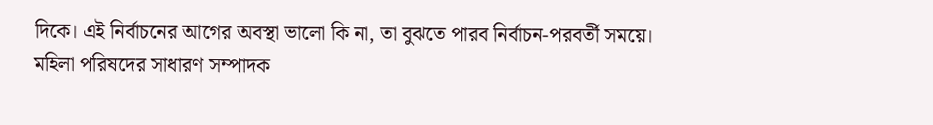দিকে। এই নির্বাচনের আগের অবস্থা ভালো কি না, তা বুঝতে পারব নির্বাচন-পরবর্তী সময়ে।
মহিলা পরিষদের সাধারণ সম্পাদক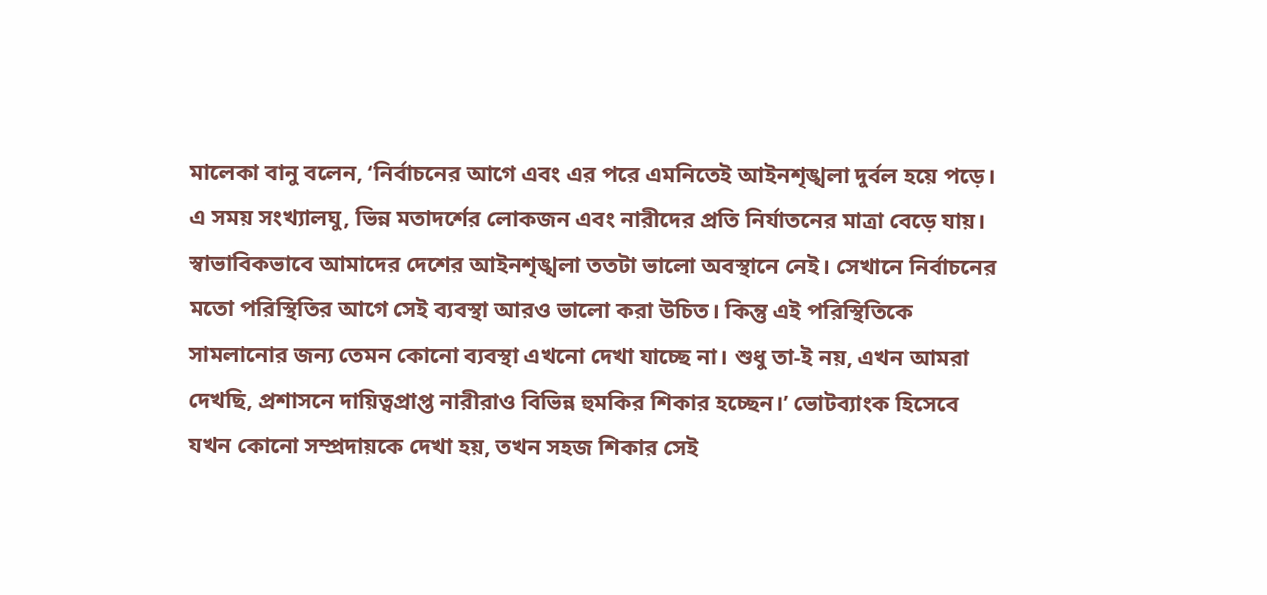মালেকা বানু বলেন, ‘নির্বাচনের আগে এবং এর পরে এমনিতেই আইনশৃঙ্খলা দুর্বল হয়ে পড়ে। এ সময় সংখ্যালঘু, ভিন্ন মতাদর্শের লোকজন এবং নারীদের প্রতি নির্যাতনের মাত্রা বেড়ে যায়। স্বাভাবিকভাবে আমাদের দেশের আইনশৃঙ্খলা ততটা ভালো অবস্থানে নেই। সেখানে নির্বাচনের মতো পরিস্থিতির আগে সেই ব্যবস্থা আরও ভালো করা উচিত। কিন্তু এই পরিস্থিতিকে সামলানোর জন্য তেমন কোনো ব্যবস্থা এখনো দেখা যাচ্ছে না। শুধু তা-ই নয়, এখন আমরা দেখছি, প্রশাসনে দায়িত্বপ্রাপ্ত নারীরাও বিভিন্ন হুমকির শিকার হচ্ছেন।’ ভোটব্যাংক হিসেবে যখন কোনো সম্প্রদায়কে দেখা হয়, তখন সহজ শিকার সেই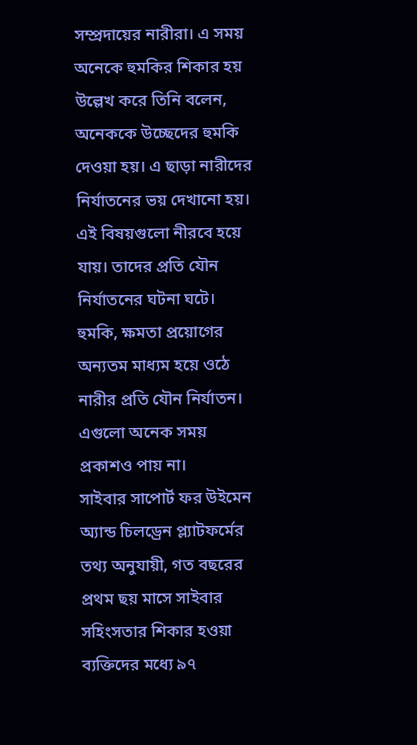সম্প্রদায়ের নারীরা। এ সময় অনেকে হুমকির শিকার হয় উল্লেখ করে তিনি বলেন, অনেককে উচ্ছেদের হুমকি দেওয়া হয়। এ ছাড়া নারীদের নির্যাতনের ভয় দেখানো হয়। এই বিষয়গুলো নীরবে হয়ে যায়। তাদের প্রতি যৌন নির্যাতনের ঘটনা ঘটে। হুমকি, ক্ষমতা প্রয়োগের অন্যতম মাধ্যম হয়ে ওঠে নারীর প্রতি যৌন নির্যাতন। এগুলো অনেক সময় প্রকাশও পায় না।
সাইবার সাপোর্ট ফর উইমেন অ্যান্ড চিলড্রেন প্ল্যাটফর্মের তথ্য অনুযায়ী, গত বছরের প্রথম ছয় মাসে সাইবার সহিংসতার শিকার হওয়া ব্যক্তিদের মধ্যে ৯৭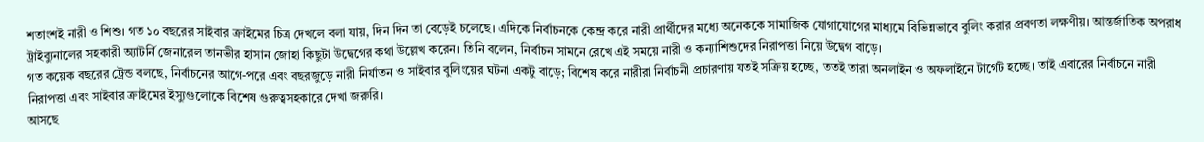শতাংশই নারী ও শিশু। গত ১০ বছরের সাইবার ক্রাইমের চিত্র দেখলে বলা যায়, দিন দিন তা বেড়েই চলেছে। এদিকে নির্বাচনকে কেন্দ্র করে নারী প্রার্থীদের মধ্যে অনেককে সামাজিক যোগাযোগের মাধ্যমে বিভিন্নভাবে বুলিং করার প্রবণতা লক্ষণীয়। আন্তর্জাতিক অপরাধ ট্রাইব্যুনালের সহকারী অ্যাটর্নি জেনারেল তানভীর হাসান জোহা কিছুটা উদ্বেগের কথা উল্লেখ করেন। তিনি বলেন, নির্বাচন সামনে রেখে এই সময়ে নারী ও কন্যাশিশুদের নিরাপত্তা নিয়ে উদ্বেগ বাড়ে।
গত কয়েক বছরের ট্রেন্ড বলছে, নির্বাচনের আগে-পরে এবং বছরজুড়ে নারী নির্যাতন ও সাইবার বুলিংয়ের ঘটনা একটু বাড়ে; বিশেষ করে নারীরা নির্বাচনী প্রচারণায় যতই সক্রিয় হচ্ছে, ততই তারা অনলাইন ও অফলাইনে টার্গেট হচ্ছে। তাই এবারের নির্বাচনে নারী নিরাপত্তা এবং সাইবার ক্রাইমের ইস্যুগুলোকে বিশেষ গুরুত্বসহকারে দেখা জরুরি।
আসছে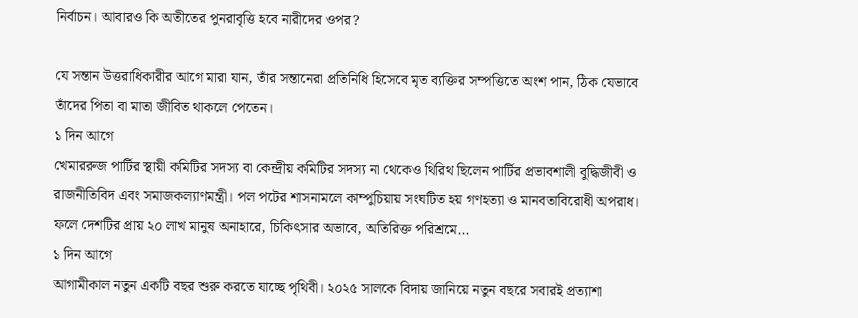নির্বাচন। আবারও কি অতীতের পুনরাবৃত্তি হবে নারীদের ওপর?

যে সন্তান উত্তরাধিকারীর আগে মারা যান, তাঁর সন্তানেরা প্রতিনিধি হিসেবে মৃত ব্যক্তির সম্পত্তিতে অংশ পান, ঠিক যেভাবে তাঁদের পিতা বা মাতা জীবিত থাকলে পেতেন।
১ দিন আগে
খেমাররুজ পার্টির স্থায়ী কমিটির সদস্য বা কেন্দ্রীয় কমিটির সদস্য না থেকেও থিরিথ ছিলেন পার্টির প্রভাবশালী বুদ্ধিজীবী ও রাজনীতিবিদ এবং সমাজকল্যাণমন্ত্রী। পল পটের শাসনামলে কাম্পুচিয়ায় সংঘটিত হয় গণহত্যা ও মানবতাবিরোধী অপরাধ। ফলে দেশটির প্রায় ২০ লাখ মানুষ অনাহারে, চিকিৎসার অভাবে, অতিরিক্ত পরিশ্রমে...
১ দিন আগে
আগামীকাল নতুন একটি বছর শুরু করতে যাচ্ছে পৃথিবী। ২০২৫ সালকে বিদায় জানিয়ে নতুন বছরে সবারই প্রত্যাশা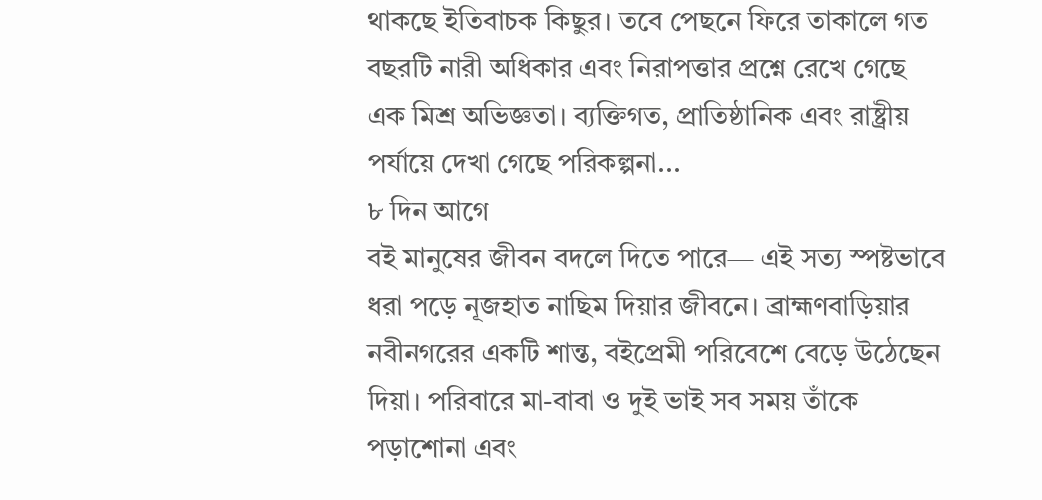থাকছে ইতিবাচক কিছুর। তবে পেছনে ফিরে তাকালে গত বছরটি নারী অধিকার এবং নিরাপত্তার প্রশ্নে রেখে গেছে এক মিশ্র অভিজ্ঞতা। ব্যক্তিগত, প্রাতিষ্ঠানিক এবং রাষ্ট্রীয় পর্যায়ে দেখা গেছে পরিকল্পনা...
৮ দিন আগে
বই মানুষের জীবন বদলে দিতে পারে— এই সত্য স্পষ্টভাবে ধরা পড়ে নূজহাত নাছিম দিয়ার জীবনে। ব্রাহ্মণবাড়িয়ার নবীনগরের একটি শান্ত, বইপ্রেমী পরিবেশে বেড়ে উঠেছেন দিয়া। পরিবারে মা-বাবা ও দুই ভাই সব সময় তাঁকে পড়াশোনা এবং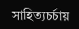সাহিত্যচর্চায়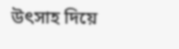উৎসাহ দিয়ে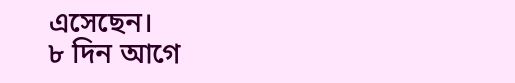এসেছেন।
৮ দিন আগে